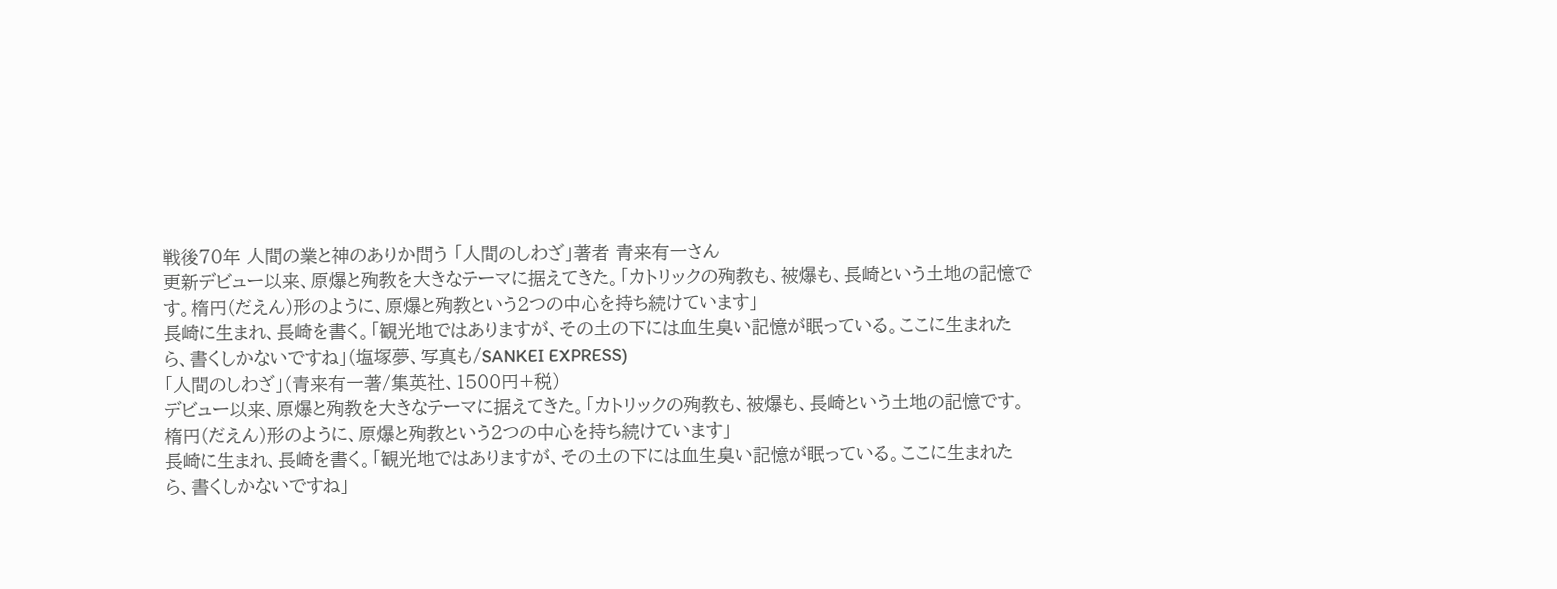戦後70年 人間の業と神のありか問う 「人間のしわざ」著者 青来有一さん
更新デビュー以来、原爆と殉教を大きなテーマに据えてきた。「カトリックの殉教も、被爆も、長崎という土地の記憶です。楕円(だえん)形のように、原爆と殉教という2つの中心を持ち続けています」
長崎に生まれ、長崎を書く。「観光地ではありますが、その土の下には血生臭い記憶が眠っている。ここに生まれたら、書くしかないですね」(塩塚夢、写真も/SANKEI EXPRESS)
「人間のしわざ」(青来有一著/集英社、1500円+税)
デビュー以来、原爆と殉教を大きなテーマに据えてきた。「カトリックの殉教も、被爆も、長崎という土地の記憶です。楕円(だえん)形のように、原爆と殉教という2つの中心を持ち続けています」
長崎に生まれ、長崎を書く。「観光地ではありますが、その土の下には血生臭い記憶が眠っている。ここに生まれたら、書くしかないですね」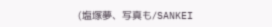(塩塚夢、写真も/SANKEI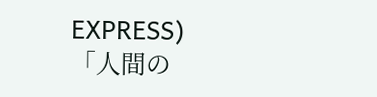EXPRESS)
「人間の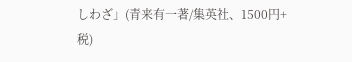しわざ」(青来有一著/集英社、1500円+税)